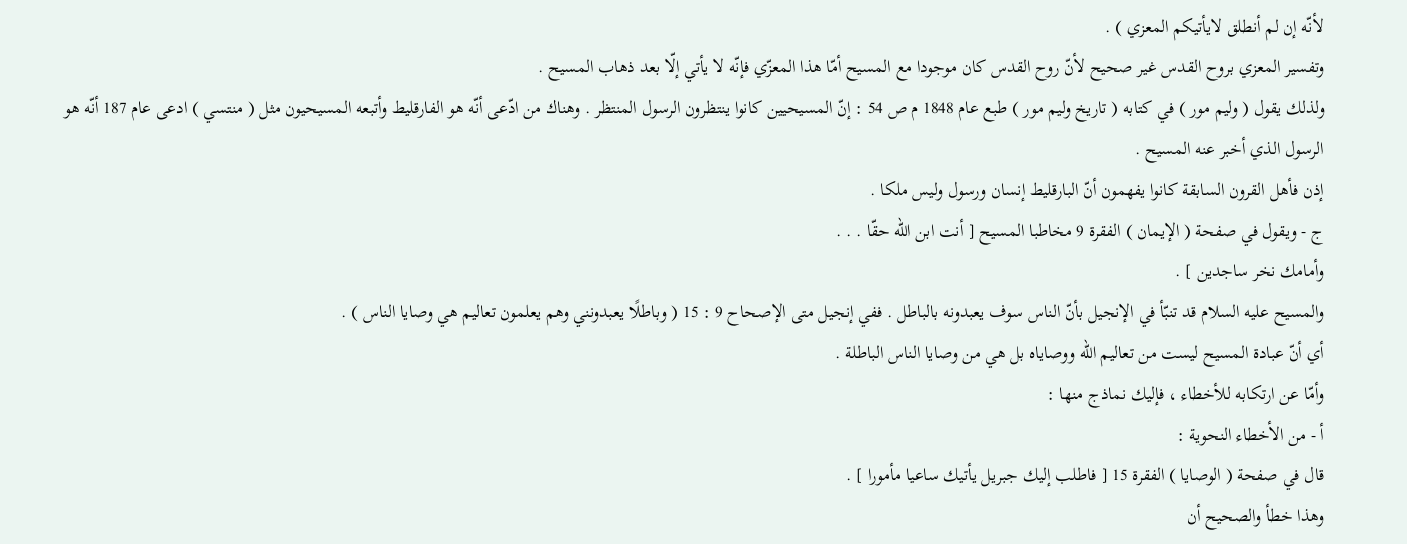لأنّه إن لم أنطلق لايأتيكم المعزي ) .
وتفسير المعزي بروح القدس غير صحيح لأنّ روح القدس كان موجودا مع المسيح أمّا هذا المعزّي فإنّه لا يأتي إلّا بعد ذهاب المسيح .
ولذلك يقول ( وليم مور ) في كتابه ( تاريخ وليم مور ) طبع عام 1848 م ص 54 : إنّ المسيحيين كانوا ينتظرون الرسول المنتظر . وهناك من ادّعى أنّه هو الفارقليط وأتبعه المسيحيون مثل ( منتسي ) ادعى عام 187 أنّه هو الرسول الذي أخبر عنه المسيح .
إذن فأهل القرون السابقة كانوا يفهمون أنّ البارقليط إنسان ورسول وليس ملكا .
ج - ويقول في صفحة ( الإيمان ) الفقرة 9 مخاطبا المسيح [ أنت ابن اللّه حقّا . . .
وأمامك نخر ساجدين ] .
والمسيح عليه السلام قد تنبّأ في الإنجيل بأنّ الناس سوف يعبدونه بالباطل . ففي إنجيل متى الإصحاح 9 : 15 ( وباطلًا يعبدونني وهم يعلمون تعاليم هي وصايا الناس ) .
أي أنّ عبادة المسيح ليست من تعاليم اللّه ووصاياه بل هي من وصايا الناس الباطلة .
وأمّا عن ارتكابه للأخطاء ، فإليك نماذج منها :
أ - من الأخطاء النحوية :
قال في صفحة ( الوصايا ) الفقرة 15 [ فاطلب إليك جبريل يأتيك ساعيا مأمورا ] .
وهذا خطأ والصحيح أن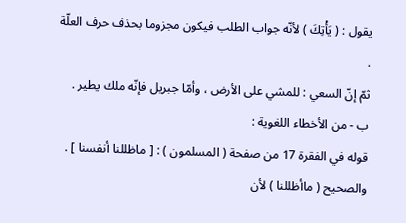يقول : ( يَأْتِكَ ) لأنّه جواب الطلب فيكون مجزوما بحذف حرف العلّة .
ثمّ إنّ السعي : للمشي على الأرض ، وأمّا جبريل فإنّه ملك يطير .
ب - من الأخطاء اللغوية :
قوله في الفقرة 17 من صفحة ( المسلمون ) : [ ماظللنا أنفسنا ] .
والصحيح ( ماأظللنا ) لأن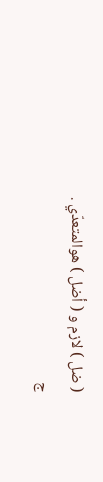( ضل ) لازم و ( أضل ) هوالمتعدّي .
ج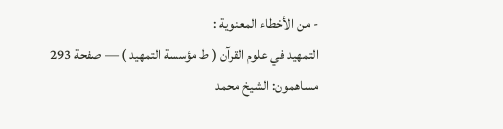- من الأخطاء المعنوية :
التمهيد في علوم القرآن ( ط مؤسسة التمهيد ) — صفحة 293
مساهمون: الشيخ محمد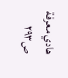هادي معرفة
ص٢٩٣